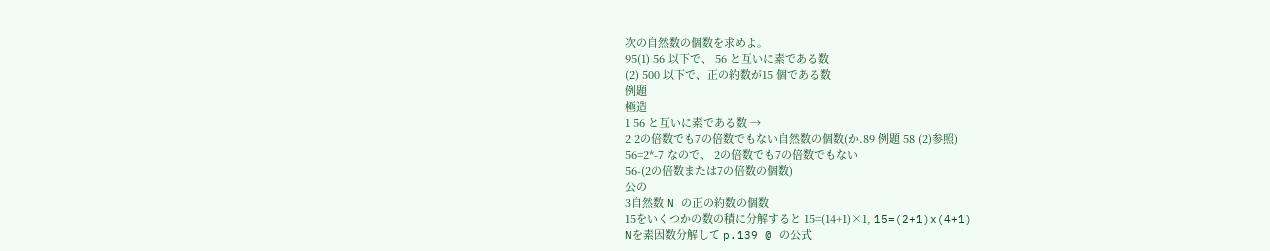次の自然数の個数を求めよ。
95(1) 56 以下で、 56 と互いに素である数
(2) 500 以下で、正の約数が15 個である数
例題
極造
1 56 と互いに素である数 →
2 2の倍数でも7の倍数でもない自然数の個数(か.89 例題 58 (2)参照)
56=2*-7 なので、 2の倍数でも7の倍数でもない
56-(2の倍数または7の倍数の個数)
公の
3自然数 N の正の約数の個数
15をいくつかの数の積に分解すると 15=(14+1)×1, 15=(2+1)x(4+1)
Nを素因数分解して p.139 @ の公式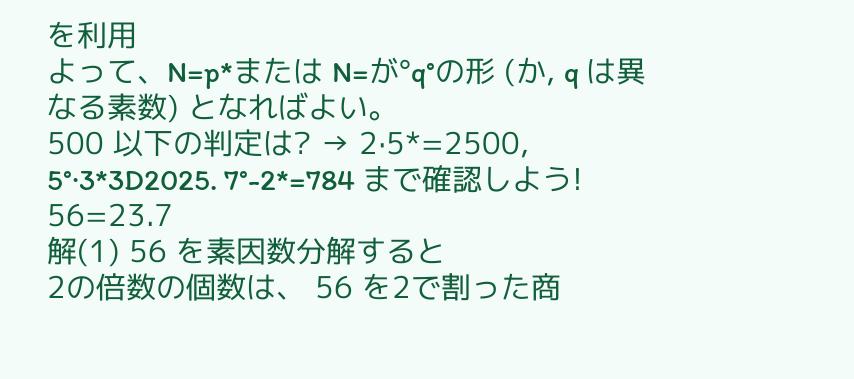を利用
よって、N=p*または N=が°q°の形 (か, q は異なる素数) となればよい。
500 以下の判定は? → 2·5*=2500, 5°·3*3D2025. 7°-2*=784 まで確認しよう!
56=23.7
解(1) 56 を素因数分解すると
2の倍数の個数は、 56 を2で割った商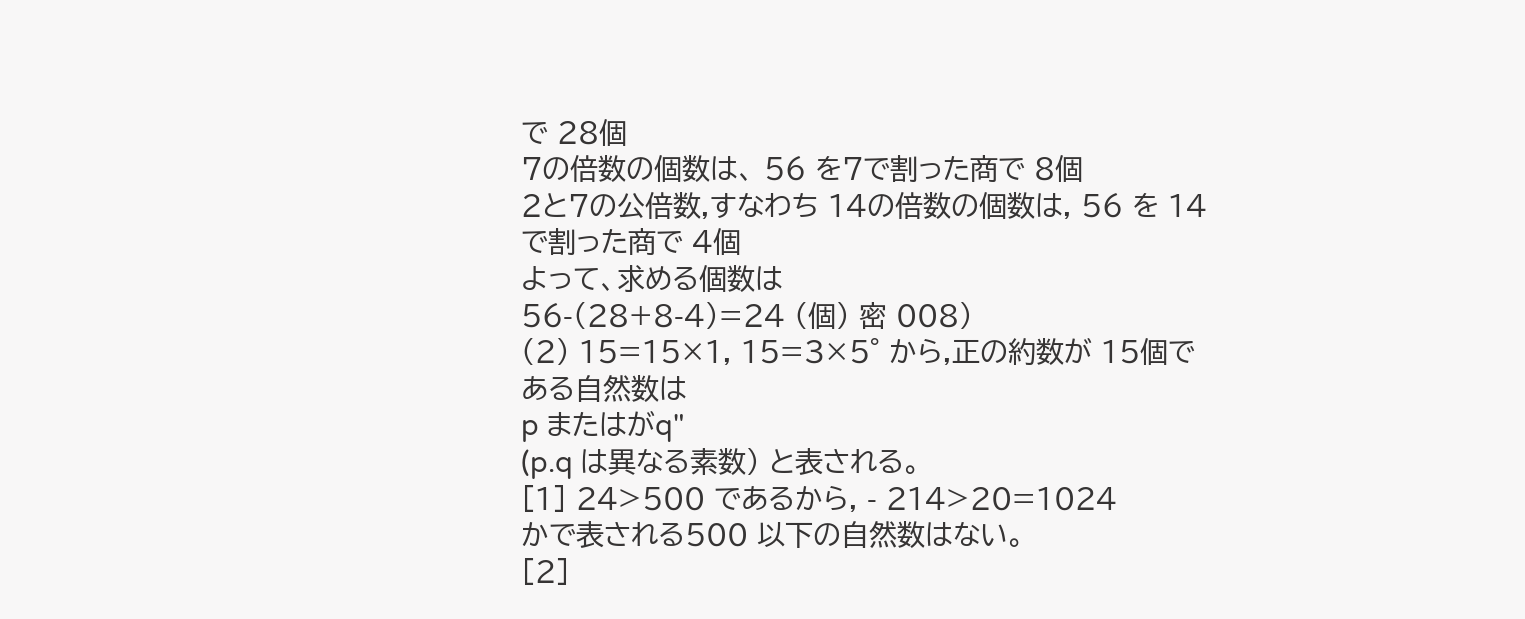で 28個
7の倍数の個数は、 56 を7で割った商で 8個
2と7の公倍数,すなわち 14の倍数の個数は, 56 を 14で割った商で 4個
よって、求める個数は
56-(28+8-4)=24 (個) 密 008)
(2) 15=15×1, 15=3×5° から,正の約数が 15個である自然数は
p またはがq"
(p.q は異なる素数) と表される。
[1] 24>500 であるから, - 214>20=1024
かで表される500 以下の自然数はない。
[2]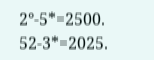2°-5*=2500. 52-3*=2025.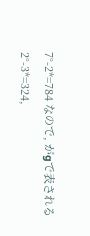7°-2*=784 なので, がgで表される
2°-3*=324,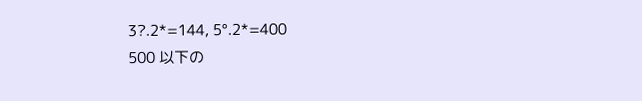3?.2*=144, 5°.2*=400
500 以下の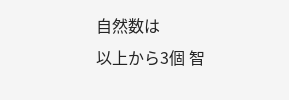自然数は
以上から3個 智